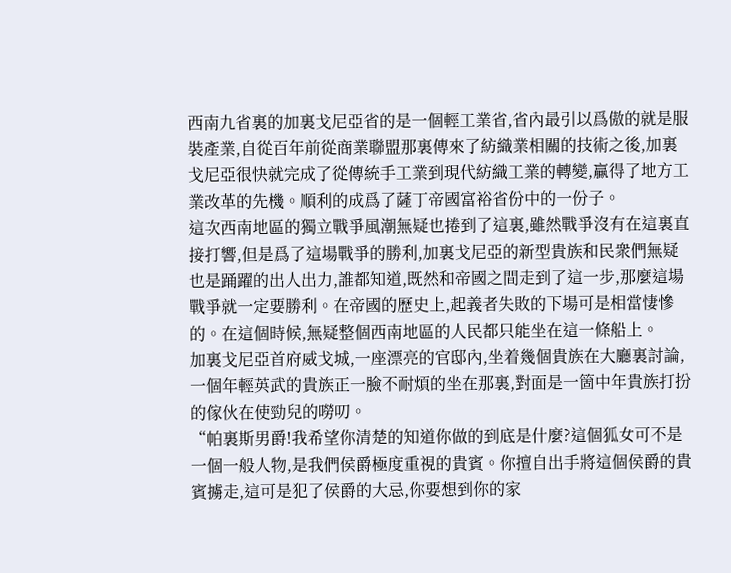西南九省裏的加裏戈尼亞省的是一個輕工業省,省內最引以爲傲的就是服裝產業,自從百年前從商業聯盟那裏傳來了紡織業相關的技術之後,加裏戈尼亞很快就完成了從傳統手工業到現代紡織工業的轉變,贏得了地方工業改革的先機。順利的成爲了薩丁帝國富裕省份中的一份子。
這次西南地區的獨立戰爭風潮無疑也捲到了這裏,雖然戰爭沒有在這裏直接打響,但是爲了這場戰爭的勝利,加裏戈尼亞的新型貴族和民衆們無疑也是踊躍的出人出力,誰都知道,既然和帝國之間走到了這一步,那麼這場戰爭就一定要勝利。在帝國的歷史上,起義者失敗的下場可是相當悽慘的。在這個時候,無疑整個西南地區的人民都只能坐在這一條船上。
加裏戈尼亞首府威戈城,一座漂亮的官邸內,坐着幾個貴族在大廳裏討論,一個年輕英武的貴族正一臉不耐煩的坐在那裏,對面是一箇中年貴族打扮的傢伙在使勁兒的嘮叨。
“帕裏斯男爵!我希望你清楚的知道你做的到底是什麼?這個狐女可不是一個一般人物,是我們侯爵極度重視的貴賓。你擅自出手將這個侯爵的貴賓擄走,這可是犯了侯爵的大忌,你要想到你的家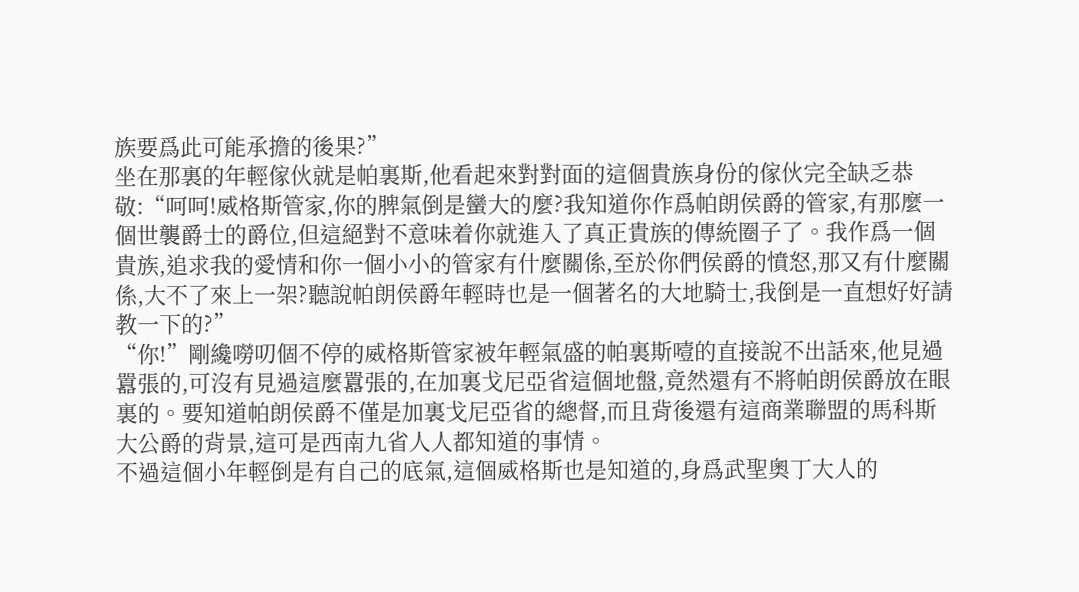族要爲此可能承擔的後果?”
坐在那裏的年輕傢伙就是帕裏斯,他看起來對對面的這個貴族身份的傢伙完全缺乏恭敬:“呵呵!威格斯管家,你的脾氣倒是蠻大的麼?我知道你作爲帕朗侯爵的管家,有那麼一個世襲爵士的爵位,但這絕對不意味着你就進入了真正貴族的傳統圈子了。我作爲一個貴族,追求我的愛情和你一個小小的管家有什麼關係,至於你們侯爵的憤怒,那又有什麼關係,大不了來上一架?聽說帕朗侯爵年輕時也是一個著名的大地騎士,我倒是一直想好好請教一下的?”
“你!”剛纔嘮叨個不停的威格斯管家被年輕氣盛的帕裏斯噎的直接說不出話來,他見過囂張的,可沒有見過這麼囂張的,在加裏戈尼亞省這個地盤,竟然還有不將帕朗侯爵放在眼裏的。要知道帕朗侯爵不僅是加裏戈尼亞省的總督,而且背後還有這商業聯盟的馬科斯大公爵的背景,這可是西南九省人人都知道的事情。
不過這個小年輕倒是有自己的底氣,這個威格斯也是知道的,身爲武聖奧丁大人的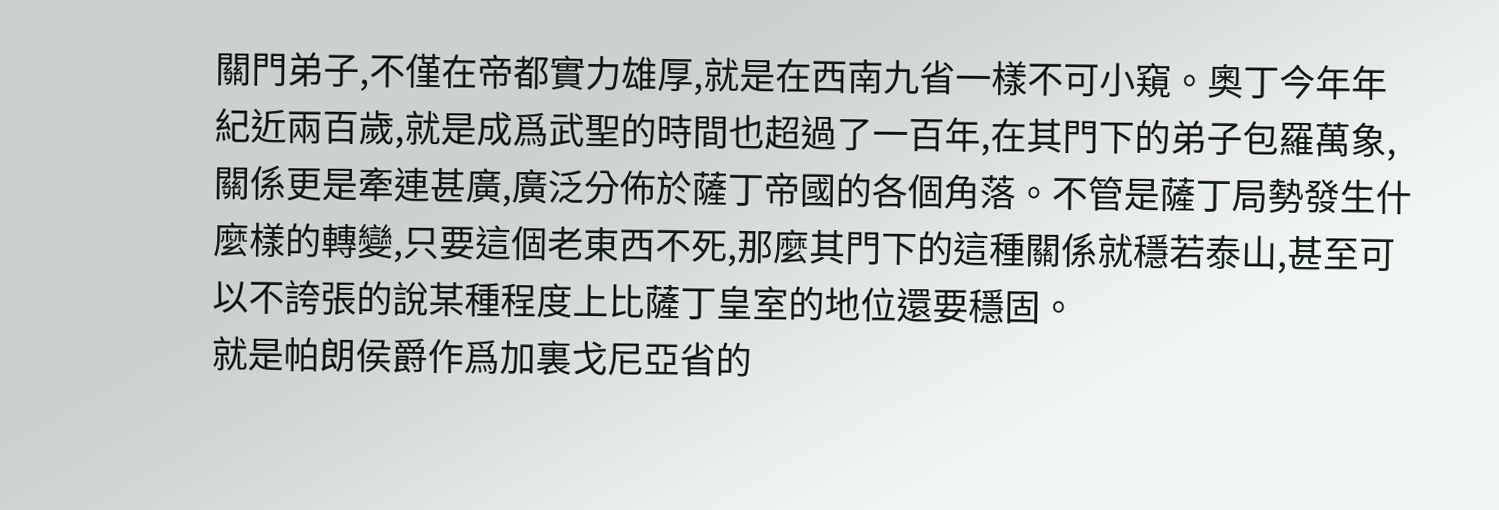關門弟子,不僅在帝都實力雄厚,就是在西南九省一樣不可小窺。奧丁今年年紀近兩百歲,就是成爲武聖的時間也超過了一百年,在其門下的弟子包羅萬象,關係更是牽連甚廣,廣泛分佈於薩丁帝國的各個角落。不管是薩丁局勢發生什麼樣的轉變,只要這個老東西不死,那麼其門下的這種關係就穩若泰山,甚至可以不誇張的說某種程度上比薩丁皇室的地位還要穩固。
就是帕朗侯爵作爲加裏戈尼亞省的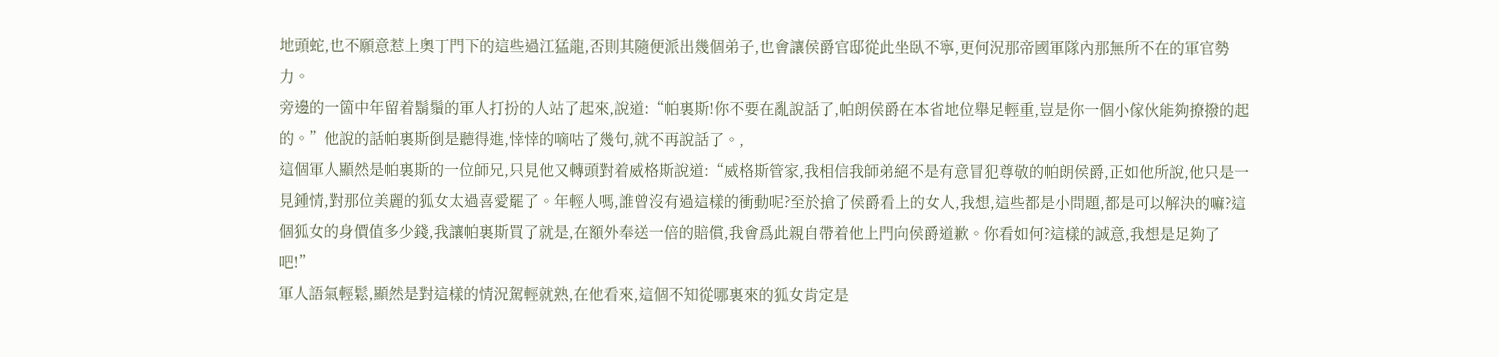地頭蛇,也不願意惹上奧丁門下的這些過江猛龍,否則其隨便派出幾個弟子,也會讓侯爵官邸從此坐臥不寧,更何況那帝國軍隊內那無所不在的軍官勢力。
旁邊的一箇中年留着鬍鬚的軍人打扮的人站了起來,說道:“帕裏斯!你不要在亂說話了,帕朗侯爵在本省地位舉足輕重,豈是你一個小傢伙能夠撩撥的起的。”他說的話帕裏斯倒是聽得進,悻悻的嘀咕了幾句,就不再說話了。,
這個軍人顯然是帕裏斯的一位師兄,只見他又轉頭對着威格斯說道:“威格斯管家,我相信我師弟絕不是有意冒犯尊敬的帕朗侯爵,正如他所說,他只是一見鍾情,對那位美麗的狐女太過喜愛罷了。年輕人嗎,誰曾沒有過這樣的衝動呢?至於搶了侯爵看上的女人,我想,這些都是小問題,都是可以解決的嘛?這個狐女的身價值多少錢,我讓帕裏斯買了就是,在額外奉送一倍的賠償,我會爲此親自帶着他上門向侯爵道歉。你看如何?這樣的誠意,我想是足夠了吧!”
軍人語氣輕鬆,顯然是對這樣的情況駕輕就熟,在他看來,這個不知從哪裏來的狐女肯定是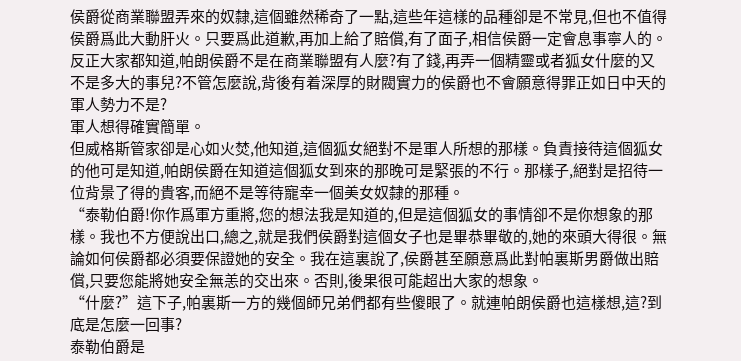侯爵從商業聯盟弄來的奴隸,這個雖然稀奇了一點,這些年這樣的品種卻是不常見,但也不值得侯爵爲此大動肝火。只要爲此道歉,再加上給了賠償,有了面子,相信侯爵一定會息事寧人的。反正大家都知道,帕朗侯爵不是在商業聯盟有人麼?有了錢,再弄一個精靈或者狐女什麼的又不是多大的事兒?不管怎麼說,背後有着深厚的財閥實力的侯爵也不會願意得罪正如日中天的軍人勢力不是?
軍人想得確實簡單。
但威格斯管家卻是心如火焚,他知道,這個狐女絕對不是軍人所想的那樣。負責接待這個狐女的他可是知道,帕朗侯爵在知道這個狐女到來的那晚可是緊張的不行。那樣子,絕對是招待一位背景了得的貴客,而絕不是等待寵幸一個美女奴隸的那種。
“泰勒伯爵!你作爲軍方重將,您的想法我是知道的,但是這個狐女的事情卻不是你想象的那樣。我也不方便說出口,總之,就是我們侯爵對這個女子也是畢恭畢敬的,她的來頭大得很。無論如何侯爵都必須要保證她的安全。我在這裏說了,侯爵甚至願意爲此對帕裏斯男爵做出賠償,只要您能將她安全無恙的交出來。否則,後果很可能超出大家的想象。
“什麼?”這下子,帕裏斯一方的幾個師兄弟們都有些傻眼了。就連帕朗侯爵也這樣想,這?到底是怎麼一回事?
泰勒伯爵是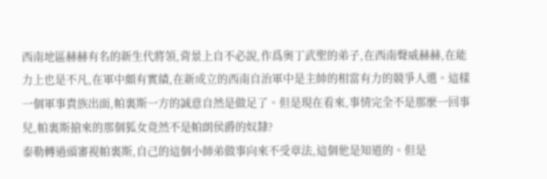西南地區赫赫有名的新生代將領,背景上自不必說,作爲奧丁武聖的弟子,在西南聲威赫赫,在能力上也是不凡,在軍中頗有實績,在新成立的西南自治軍中是主帥的相當有力的競爭人選。這樣一個軍事貴族出面,帕裏斯一方的誠意自然是做足了。但是現在看來,事情完全不是那麼一回事兒,帕裏斯搶來的那個狐女竟然不是帕朗侯爵的奴隸?
泰勒轉過頭審視帕裏斯,自己的這個小師弟做事向來不受章法,這個他是知道的。但是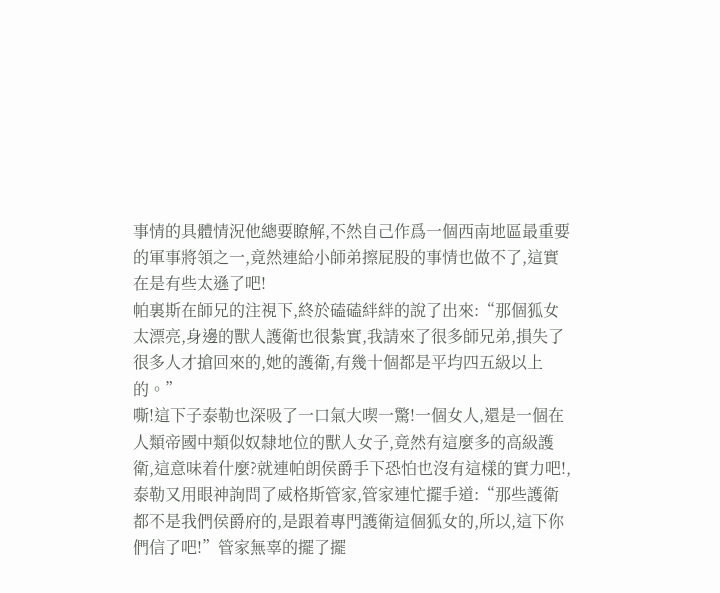事情的具體情況他總要瞭解,不然自己作爲一個西南地區最重要的軍事將領之一,竟然連給小師弟擦屁股的事情也做不了,這實在是有些太遜了吧!
帕裏斯在師兄的注視下,終於磕磕絆絆的說了出來:“那個狐女太漂亮,身邊的獸人護衛也很紮實,我請來了很多師兄弟,損失了很多人才搶回來的,她的護衛,有幾十個都是平均四五級以上的。”
嘶!這下子泰勒也深吸了一口氣大喫一驚!一個女人,還是一個在人類帝國中類似奴隸地位的獸人女子,竟然有這麼多的高級護衛,這意味着什麼?就連帕朗侯爵手下恐怕也沒有這樣的實力吧!,
泰勒又用眼神詢問了威格斯管家,管家連忙擺手道:“那些護衛都不是我們侯爵府的,是跟着專門護衛這個狐女的,所以,這下你們信了吧!”管家無辜的擺了擺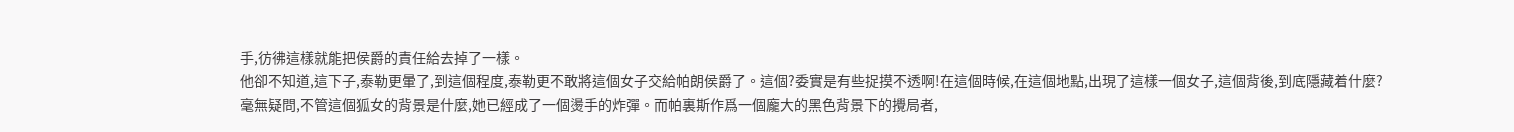手,彷彿這樣就能把侯爵的責任給去掉了一樣。
他卻不知道,這下子,泰勒更暈了,到這個程度,泰勒更不敢將這個女子交給帕朗侯爵了。這個?委實是有些捉摸不透啊!在這個時候,在這個地點,出現了這樣一個女子,這個背後,到底隱藏着什麼?
毫無疑問,不管這個狐女的背景是什麼,她已經成了一個燙手的炸彈。而帕裏斯作爲一個龐大的黑色背景下的攪局者,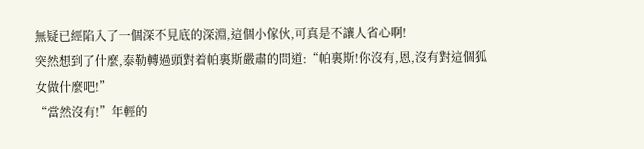無疑已經陷入了一個深不見底的深淵,這個小傢伙,可真是不讓人省心啊!
突然想到了什麼,泰勒轉過頭對着帕裏斯嚴肅的問道:“帕裏斯!你沒有,恩,沒有對這個狐女做什麼吧!”
“當然沒有!”年輕的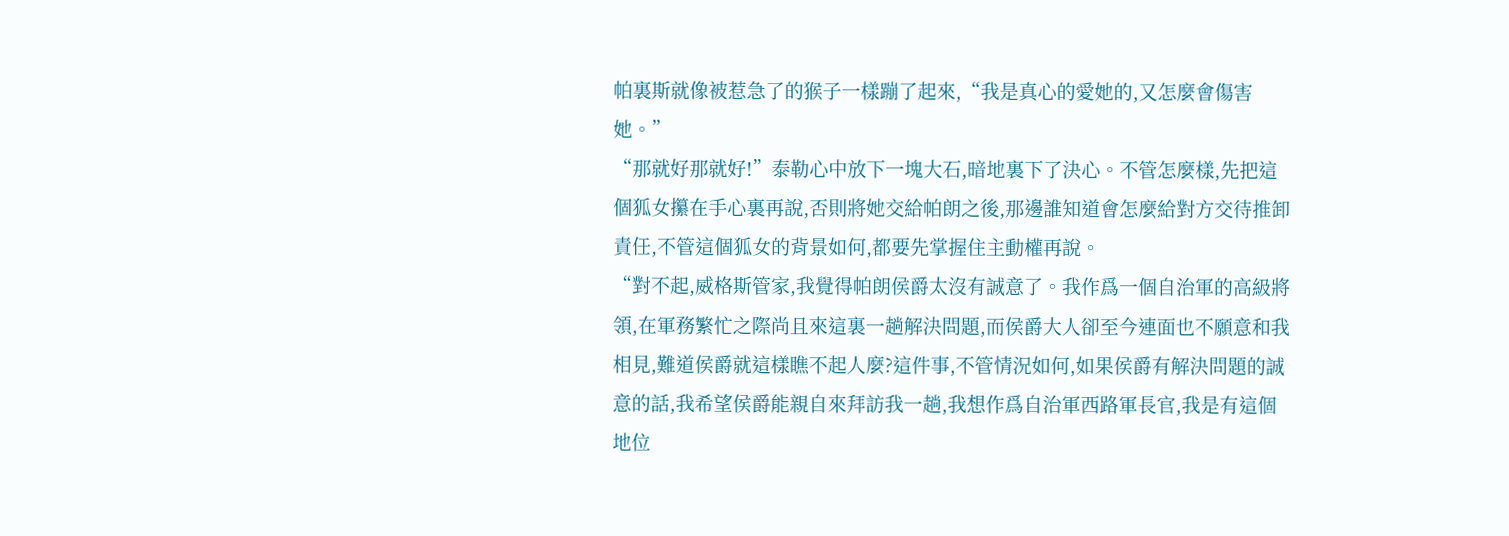帕裏斯就像被惹急了的猴子一樣蹦了起來,“我是真心的愛她的,又怎麼會傷害她。”
“那就好那就好!”泰勒心中放下一塊大石,暗地裏下了決心。不管怎麼樣,先把這個狐女攥在手心裏再說,否則將她交給帕朗之後,那邊誰知道會怎麼給對方交待推卸責任,不管這個狐女的背景如何,都要先掌握住主動權再說。
“對不起,威格斯管家,我覺得帕朗侯爵太沒有誠意了。我作爲一個自治軍的高級將領,在軍務繁忙之際尚且來這裏一趟解決問題,而侯爵大人卻至今連面也不願意和我相見,難道侯爵就這樣瞧不起人麼?這件事,不管情況如何,如果侯爵有解決問題的誠意的話,我希望侯爵能親自來拜訪我一趟,我想作爲自治軍西路軍長官,我是有這個地位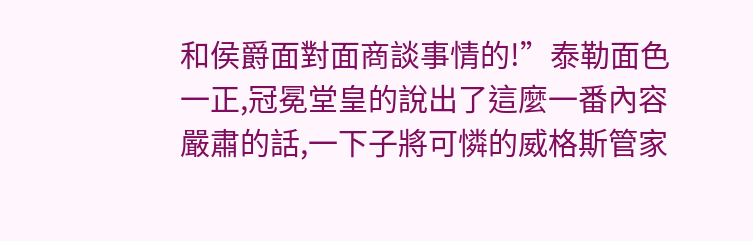和侯爵面對面商談事情的!”泰勒面色一正,冠冕堂皇的說出了這麼一番內容嚴肅的話,一下子將可憐的威格斯管家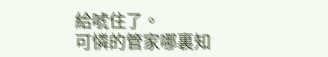給唬住了。
可憐的管家哪裏知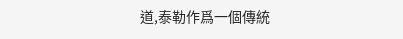道,泰勒作爲一個傳統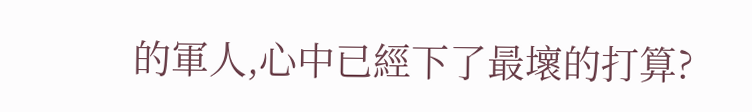的軍人,心中已經下了最壞的打算?